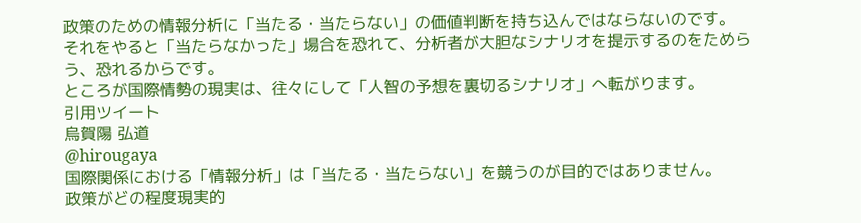政策のための情報分析に「当たる・当たらない」の価値判断を持ち込んではならないのです。
それをやると「当たらなかった」場合を恐れて、分析者が大胆なシナリオを提示するのをためらう、恐れるからです。
ところが国際情勢の現実は、往々にして「人智の予想を裏切るシナリオ」へ転がります。
引用ツイート
烏賀陽 弘道
@hirougaya
国際関係における「情報分析」は「当たる・当たらない」を競うのが目的ではありません。
政策がどの程度現実的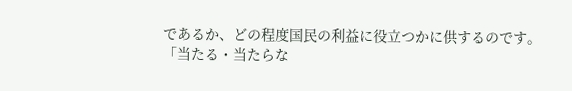であるか、どの程度国民の利益に役立つかに供するのです。
「当たる・当たらな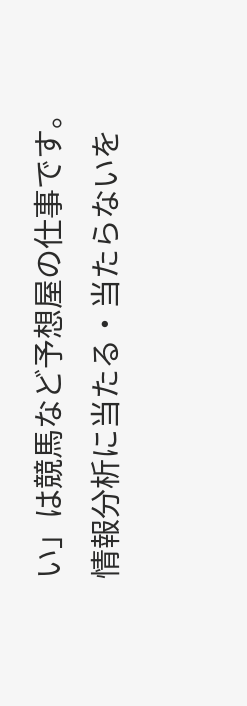い」は競馬など予想屋の仕事です。
情報分析に当たる・当たらないを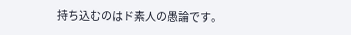持ち込むのはド素人の愚論です。